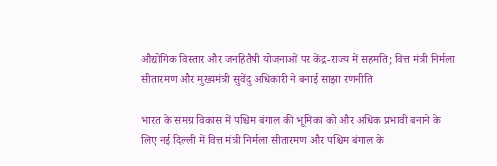औद्योगिक विस्तार और जनहितैषी योजनाओं पर केंद्र-राज्य में सहमति; वित्त मंत्री निर्मला सीतारमण और मुख्यमंत्री सुवेंदु अधिकारी ने बनाई साझा रणनीति

भारत के समग्र विकास में पश्चिम बंगाल की भूमिका को और अधिक प्रभावी बनाने के लिए नई दिल्ली में वित्त मंत्री निर्मला सीतारमण और पश्चिम बंगाल के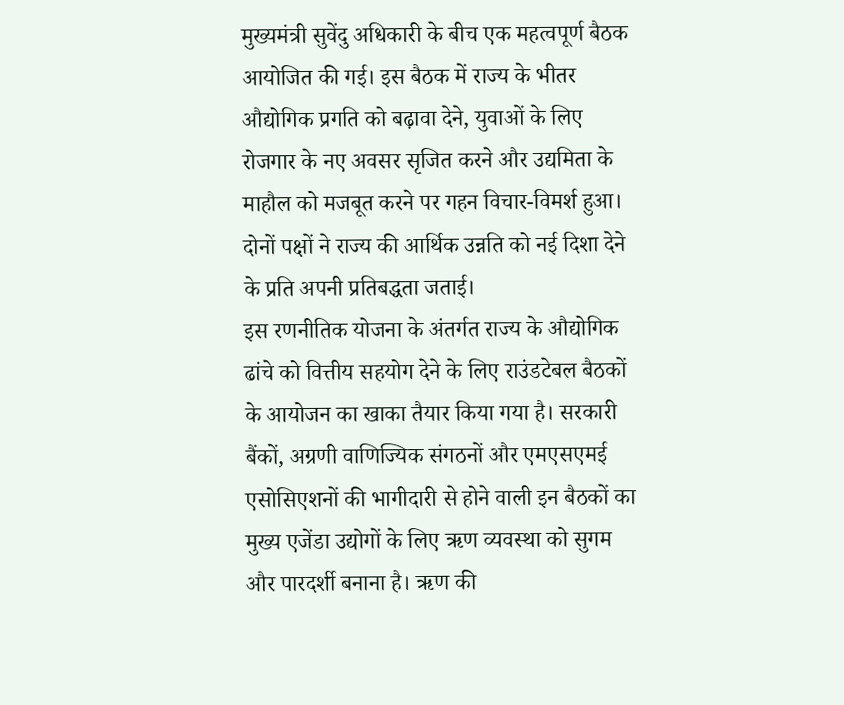मुख्यमंत्री सुवेंदु अधिकारी के बीच एक महत्वपूर्ण बैठक आयोजित की गई। इस बैठक में राज्य के भीतर औद्योगिक प्रगति को बढ़ावा देने, युवाओं के लिए रोजगार के नए अवसर सृजित करने और उद्यमिता के माहौल को मजबूत करने पर गहन विचार-विमर्श हुआ। दोनों पक्षों ने राज्य की आर्थिक उन्नति को नई दिशा देने के प्रति अपनी प्रतिबद्धता जताई।
इस रणनीतिक योजना के अंतर्गत राज्य के औद्योगिक ढांचे को वित्तीय सहयोग देने के लिए राउंडटेबल बैठकों के आयोजन का खाका तैयार किया गया है। सरकारी बैंकों, अग्रणी वाणिज्यिक संगठनों और एमएसएमई एसोसिएशनों की भागीदारी से होने वाली इन बैठकों का मुख्य एजेंडा उद्योगों के लिए ऋण व्यवस्था को सुगम और पारदर्शी बनाना है। ऋण की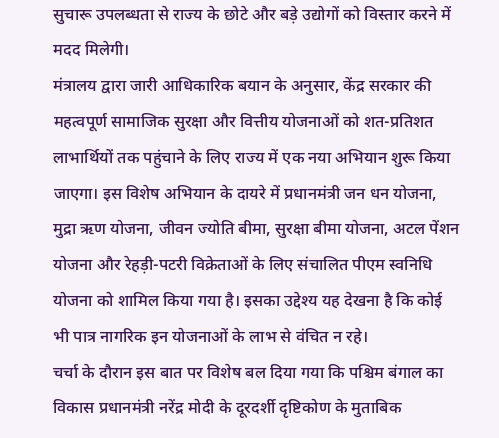सुचारू उपलब्धता से राज्य के छोटे और बड़े उद्योगों को विस्तार करने में मदद मिलेगी।
मंत्रालय द्वारा जारी आधिकारिक बयान के अनुसार, केंद्र सरकार की महत्वपूर्ण सामाजिक सुरक्षा और वित्तीय योजनाओं को शत-प्रतिशत लाभार्थियों तक पहुंचाने के लिए राज्य में एक नया अभियान शुरू किया जाएगा। इस विशेष अभियान के दायरे में प्रधानमंत्री जन धन योजना, मुद्रा ऋण योजना, जीवन ज्योति बीमा, सुरक्षा बीमा योजना, अटल पेंशन योजना और रेहड़ी-पटरी विक्रेताओं के लिए संचालित पीएम स्वनिधि योजना को शामिल किया गया है। इसका उद्देश्य यह देखना है कि कोई भी पात्र नागरिक इन योजनाओं के लाभ से वंचित न रहे।
चर्चा के दौरान इस बात पर विशेष बल दिया गया कि पश्चिम बंगाल का विकास प्रधानमंत्री नरेंद्र मोदी के दूरदर्शी दृष्टिकोण के मुताबिक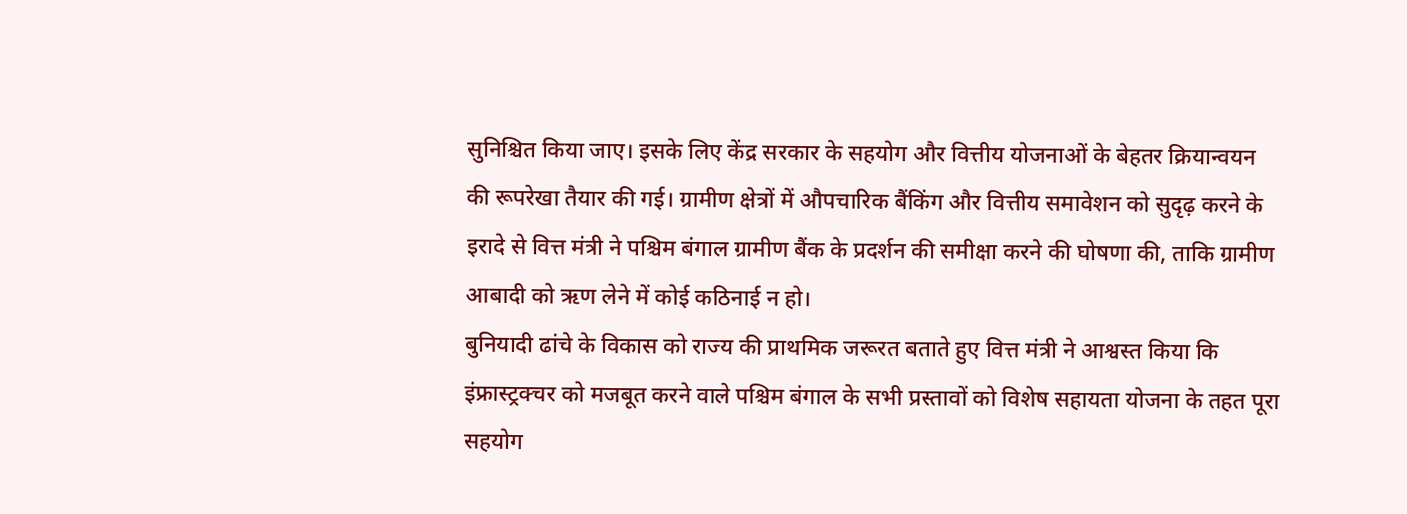सुनिश्चित किया जाए। इसके लिए केंद्र सरकार के सहयोग और वित्तीय योजनाओं के बेहतर क्रियान्वयन की रूपरेखा तैयार की गई। ग्रामीण क्षेत्रों में औपचारिक बैंकिंग और वित्तीय समावेशन को सुदृढ़ करने के इरादे से वित्त मंत्री ने पश्चिम बंगाल ग्रामीण बैंक के प्रदर्शन की समीक्षा करने की घोषणा की, ताकि ग्रामीण आबादी को ऋण लेने में कोई कठिनाई न हो।
बुनियादी ढांचे के विकास को राज्य की प्राथमिक जरूरत बताते हुए वित्त मंत्री ने आश्वस्त किया कि इंफ्रास्ट्रक्चर को मजबूत करने वाले पश्चिम बंगाल के सभी प्रस्तावों को विशेष सहायता योजना के तहत पूरा सहयोग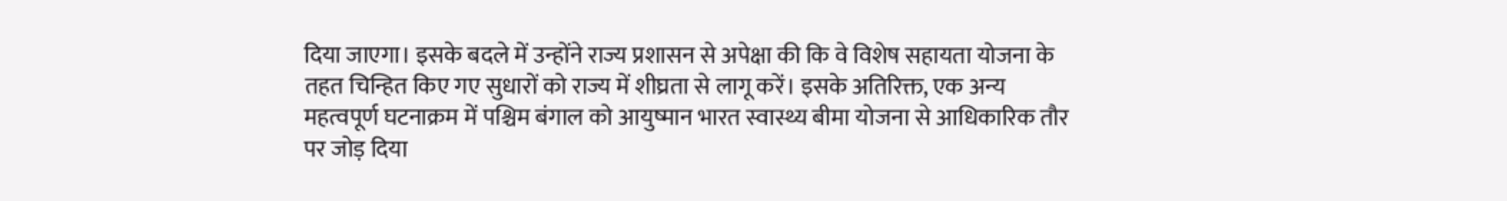दिया जाएगा। इसके बदले में उन्होंने राज्य प्रशासन से अपेक्षा की कि वे विशेष सहायता योजना के तहत चिन्हित किए गए सुधारों को राज्य में शीघ्रता से लागू करें। इसके अतिरिक्त, एक अन्य महत्वपूर्ण घटनाक्रम में पश्चिम बंगाल को आयुष्मान भारत स्वास्थ्य बीमा योजना से आधिकारिक तौर पर जोड़ दिया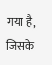गया है, जिसके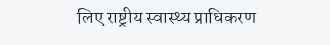लिए राष्ट्रीय स्वास्थ्य प्राधिकरण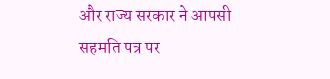और राज्य सरकार ने आपसी सहमति पत्र पर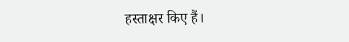हस्ताक्षर किए हैं।